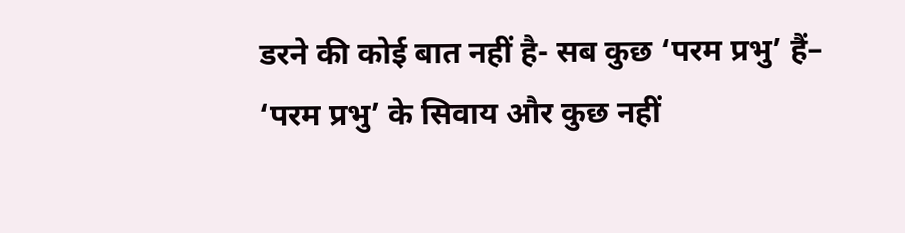डरने की कोई बात नहीं है- सब कुछ ‘परम प्रभु’ हैं– ‘परम प्रभु’ के सिवाय और कुछ नहीं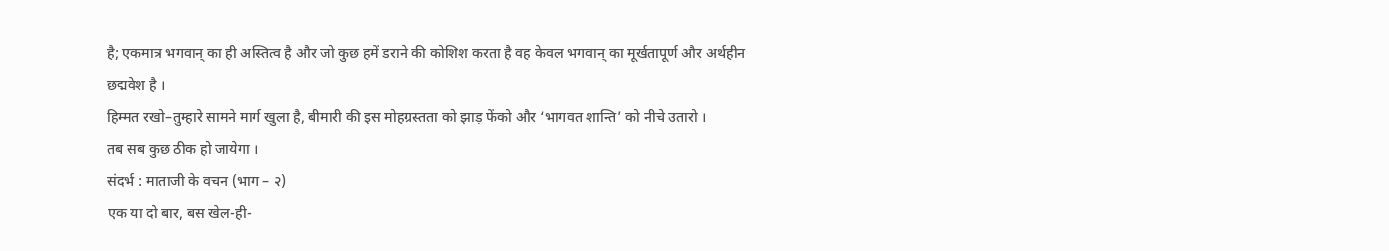है; एकमात्र भगवान् का ही अस्तित्व है और जो कुछ हमें डराने की कोशिश करता है वह केवल भगवान् का मूर्खतापूर्ण और अर्थहीन छद्मवेश है ।
हिम्मत रखो–तुम्हारे सामने मार्ग खुला है, बीमारी की इस मोहग्रस्तता को झाड़ फेंको और ‘भागवत शान्ति’ को नीचे उतारो ।
तब सब कुछ ठीक हो जायेगा ।
संदर्भ : माताजी के वचन (भाग – २)
एक या दो बार, बस खेल-ही-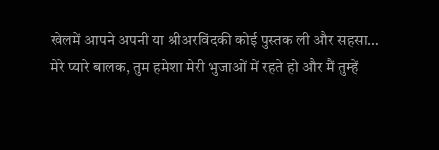खेलमें आपने अपनी या श्रीअरविंदकी कोई पुस्तक ली और सहसा…
मेरे प्यारे बालक, तुम हमेशा मेरी भुजाओं में रहते हो और मैं तुम्हें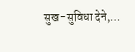सुख-सुविधा देने,…